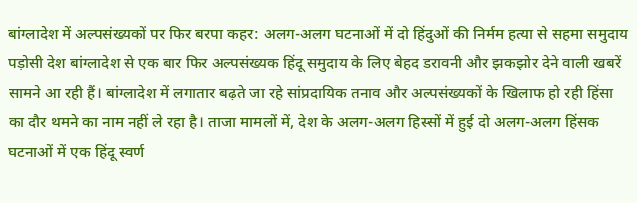बांग्लादेश में अल्पसंख्यकों पर फिर बरपा कहर: अलग-अलग घटनाओं में दो हिंदुओं की निर्मम हत्या से सहमा समुदाय
पड़ोसी देश बांग्लादेश से एक बार फिर अल्पसंख्यक हिंदू समुदाय के लिए बेहद डरावनी और झकझोर देने वाली खबरें सामने आ रही हैं। बांग्लादेश में लगातार बढ़ते जा रहे सांप्रदायिक तनाव और अल्पसंख्यकों के खिलाफ हो रही हिंसा का दौर थमने का नाम नहीं ले रहा है। ताजा मामलों में, देश के अलग-अलग हिस्सों में हुई दो अलग-अलग हिंसक घटनाओं में एक हिंदू स्वर्ण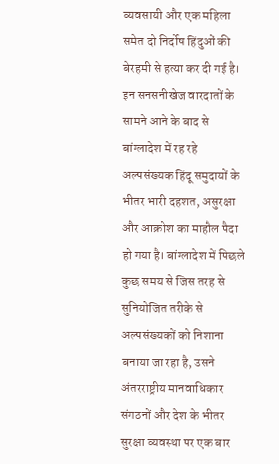व्यवसायी और एक महिला समेत दो निर्दोष हिंदुओं की बेरहमी से हत्या कर दी गई है। इन सनसनीखेज वारदातों के सामने आने के बाद से बांग्लादेश में रह रहे अल्पसंख्यक हिंदू समुदायों के भीतर भारी दहशत, असुरक्षा और आक्रोश का माहौल पैदा हो गया है। बांग्लादेश में पिछले कुछ समय से जिस तरह से सुनियोजित तरीके से अल्पसंख्यकों को निशाना बनाया जा रहा है, उसने अंतरराष्ट्रीय मानवाधिकार संगठनों और देश के भीतर सुरक्षा व्यवस्था पर एक बार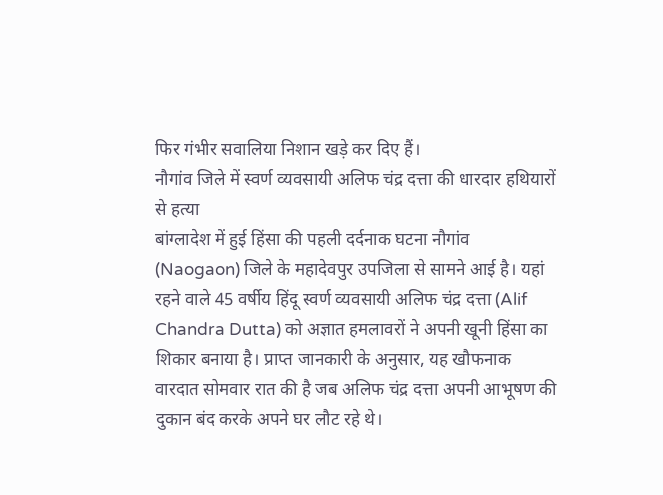फिर गंभीर सवालिया निशान खड़े कर दिए हैं।
नौगांव जिले में स्वर्ण व्यवसायी अलिफ चंद्र दत्ता की धारदार हथियारों से हत्या
बांग्लादेश में हुई हिंसा की पहली दर्दनाक घटना नौगांव (Naogaon) जिले के महादेवपुर उपजिला से सामने आई है। यहां रहने वाले 45 वर्षीय हिंदू स्वर्ण व्यवसायी अलिफ चंद्र दत्ता (Alif Chandra Dutta) को अज्ञात हमलावरों ने अपनी खूनी हिंसा का शिकार बनाया है। प्राप्त जानकारी के अनुसार, यह खौफनाक वारदात सोमवार रात की है जब अलिफ चंद्र दत्ता अपनी आभूषण की दुकान बंद करके अपने घर लौट रहे थे।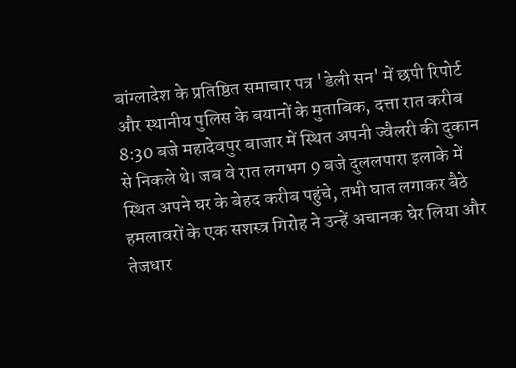बांग्लादेश के प्रतिष्ठित समाचार पत्र 'डेली सन' में छपी रिपोर्ट और स्थानीय पुलिस के बयानों के मुताबिक, दत्ता रात करीब 8:30 बजे महादेवपुर बाजार में स्थित अपनी ज्वैलरी की दुकान से निकले थे। जब वे रात लगभग 9 बजे दुललपारा इलाके में स्थित अपने घर के बेहद करीब पहुंचे, तभी घात लगाकर बैठे हमलावरों के एक सशस्त्र गिरोह ने उन्हें अचानक घेर लिया और तेजधार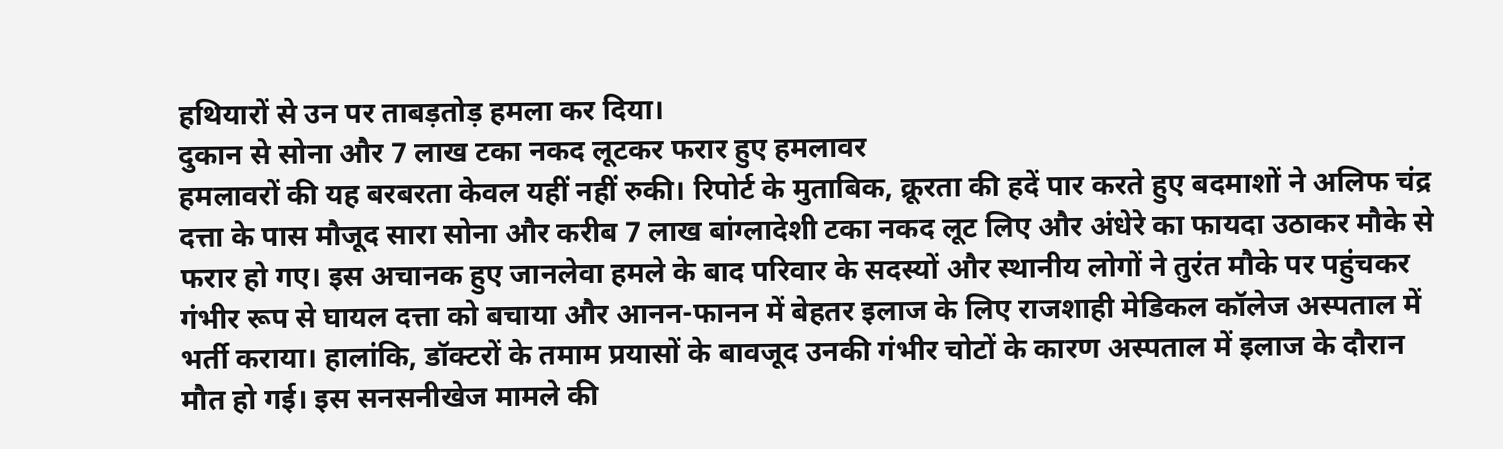हथियारों से उन पर ताबड़तोड़ हमला कर दिया।
दुकान से सोना और 7 लाख टका नकद लूटकर फरार हुए हमलावर
हमलावरों की यह बरबरता केवल यहीं नहीं रुकी। रिपोर्ट के मुताबिक, क्रूरता की हदें पार करते हुए बदमाशों ने अलिफ चंद्र दत्ता के पास मौजूद सारा सोना और करीब 7 लाख बांग्लादेशी टका नकद लूट लिए और अंधेरे का फायदा उठाकर मौके से फरार हो गए। इस अचानक हुए जानलेवा हमले के बाद परिवार के सदस्यों और स्थानीय लोगों ने तुरंत मौके पर पहुंचकर गंभीर रूप से घायल दत्ता को बचाया और आनन-फानन में बेहतर इलाज के लिए राजशाही मेडिकल कॉलेज अस्पताल में भर्ती कराया। हालांकि, डॉक्टरों के तमाम प्रयासों के बावजूद उनकी गंभीर चोटों के कारण अस्पताल में इलाज के दौरान मौत हो गई। इस सनसनीखेज मामले की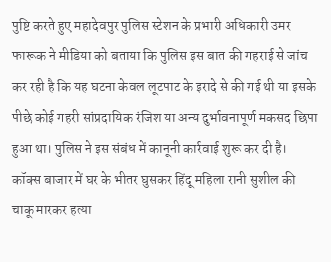पुष्टि करते हुए महादेवपुर पुलिस स्टेशन के प्रभारी अधिकारी उमर फारूक ने मीडिया को बताया कि पुलिस इस बात की गहराई से जांच कर रही है कि यह घटना केवल लूटपाट के इरादे से की गई थी या इसके पीछे कोई गहरी सांप्रदायिक रंजिश या अन्य दुर्भावनापूर्ण मकसद छिपा हुआ था। पुलिस ने इस संबंध में कानूनी कार्रवाई शुरू कर दी है।
कॉक्स बाजार में घर के भीतर घुसकर हिंदू महिला रानी सुशील की चाकू मारकर हत्या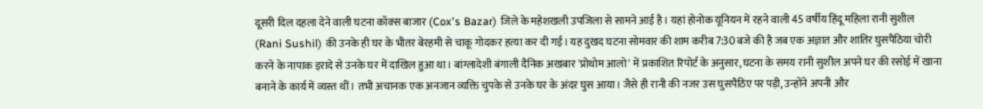दूसरी दिल दहला देने वाली घटना कॉक्स बाजार (Cox's Bazar) जिले के महेशखली उपजिला से सामने आई है। यहां होनोक यूनियन में रहने वाली 45 वर्षीय हिंदू महिला रानी सुशील (Rani Sushil) की उनके ही घर के भीतर बेरहमी से चाकू गोदकर हत्या कर दी गई। यह दुखद घटना सोमवार की शाम करीब 7:30 बजे की है जब एक अज्ञात और शातिर घुसपैठिया चोरी करने के नापाक इरादे से उनके घर में दाखिल हुआ था। बांग्लादेशी बंगाली दैनिक अखबार 'प्रोथोम आलो' में प्रकाशित रिपोर्ट के अनुसार, घटना के समय रानी सुशील अपने घर की रसोई में खाना बनाने के कार्य में व्यस्त थीं। तभी अचानक एक अनजान व्यक्ति चुपके से उनके घर के अंदर घुस आया। जैसे ही रानी की नजर उस घुसपैठिए पर पड़ी, उन्होंने अपनी और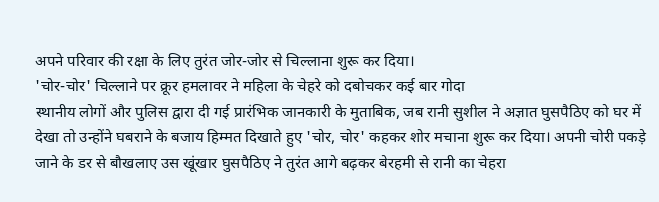अपने परिवार की रक्षा के लिए तुरंत जोर-जोर से चिल्लाना शुरू कर दिया।
'चोर-चोर' चिल्लाने पर क्रूर हमलावर ने महिला के चेहरे को दबोचकर कई बार गोदा
स्थानीय लोगों और पुलिस द्वारा दी गई प्रारंभिक जानकारी के मुताबिक, जब रानी सुशील ने अज्ञात घुसपैठिए को घर में देखा तो उन्होंने घबराने के बजाय हिम्मत दिखाते हुए 'चोर, चोर' कहकर शोर मचाना शुरू कर दिया। अपनी चोरी पकड़े जाने के डर से बौखलाए उस खूंखार घुसपैठिए ने तुरंत आगे बढ़कर बेरहमी से रानी का चेहरा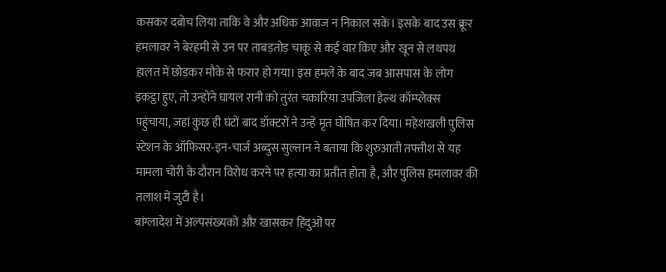कसकर दबोच लिया ताकि वे और अधिक आवाज न निकाल सकें। इसके बाद उस क्रूर हमलावर ने बेरहमी से उन पर ताबड़तोड़ चाकू से कई वार किए और खून से लथपथ हालत में छोड़कर मौके से फरार हो गया। इस हमले के बाद जब आसपास के लोग इकट्ठा हुए, तो उन्होंने घायल रानी को तुरंत चकारिया उपजिला हेल्थ कॉम्प्लेक्स पहुंचाया, जहां कुछ ही घंटों बाद डॉक्टरों ने उन्हें मृत घोषित कर दिया। महेशखली पुलिस स्टेशन के ऑफिसर-इन-चार्ज अब्दुस सुल्तान ने बताया कि शुरुआती तफ्तीश से यह मामला चोरी के दौरान विरोध करने पर हत्या का प्रतीत होता है, और पुलिस हमलावर की तलाश में जुटी है।
बांग्लादेश में अल्पसंख्यकों और खासकर हिंदुओं पर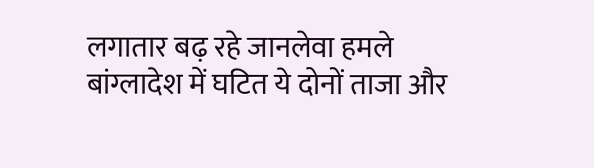लगातार बढ़ रहे जानलेवा हमले
बांग्लादेश में घटित ये दोनों ताजा और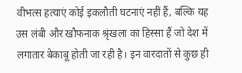वीभत्स हत्याएं कोई इकलौती घटनाएं नहीं हैं, बल्कि यह उस लंबी और खौफनाक श्रृंखला का हिस्सा हैं जो देश में लगातार बेकाबू होती जा रही है। इन वारदातों से कुछ ही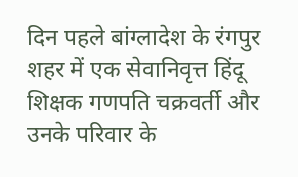दिन पहले बांग्लादेश के रंगपुर शहर में एक सेवानिवृत्त हिंदू शिक्षक गणपति चक्रवर्ती और उनके परिवार के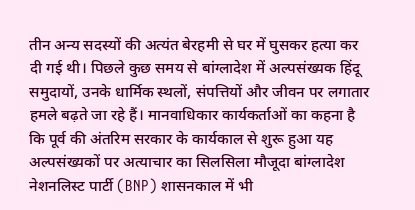तीन अन्य सदस्यों की अत्यंत बेरहमी से घर में घुसकर हत्या कर दी गई थी। पिछले कुछ समय से बांग्लादेश में अल्पसंख्यक हिंदू समुदायों, उनके धार्मिक स्थलों, संपत्तियों और जीवन पर लगातार हमले बढ़ते जा रहे हैं। मानवाधिकार कार्यकर्ताओं का कहना है कि पूर्व की अंतरिम सरकार के कार्यकाल से शुरू हुआ यह अल्पसंख्यकों पर अत्याचार का सिलसिला मौजूदा बांग्लादेश नेशनलिस्ट पार्टी (BNP) शासनकाल में भी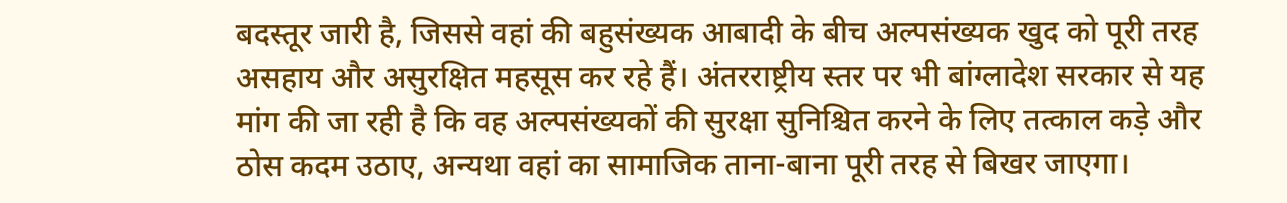बदस्तूर जारी है, जिससे वहां की बहुसंख्यक आबादी के बीच अल्पसंख्यक खुद को पूरी तरह असहाय और असुरक्षित महसूस कर रहे हैं। अंतरराष्ट्रीय स्तर पर भी बांग्लादेश सरकार से यह मांग की जा रही है कि वह अल्पसंख्यकों की सुरक्षा सुनिश्चित करने के लिए तत्काल कड़े और ठोस कदम उठाए, अन्यथा वहां का सामाजिक ताना-बाना पूरी तरह से बिखर जाएगा।